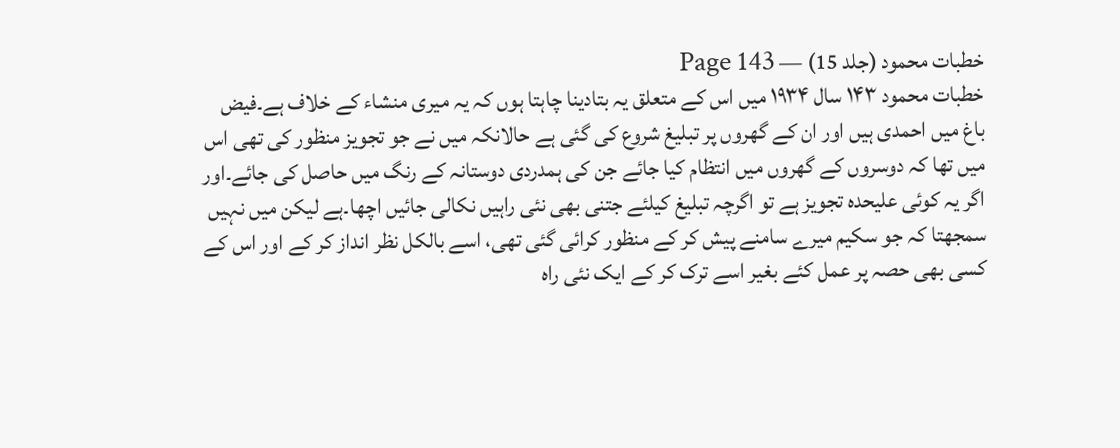خطبات محمود (جلد 15) — Page 143
خطبات محمود ۱۴۳ سال ۱۹۳۴ میں اس کے متعلق یہ بتادینا چاہتا ہوں کہ یہ میری منشاء کے خلاف ہے۔فیض باغ میں احمدی ہیں اور ان کے گھروں پر تبلیغ شروع کی گئی ہے حالانکہ میں نے جو تجویز منظور کی تھی اس میں تھا کہ دوسروں کے گھروں میں انتظام کیا جائے جن کی ہمدردی دوستانہ کے رنگ میں حاصل کی جائے۔اور اگر یہ کوئی علیحدہ تجویز ہے تو اگرچہ تبلیغ کیلئے جتنی بھی نئی راہیں نکالی جائیں اچھا۔ہے لیکن میں نہیں سمجھتا کہ جو سکیم میرے سامنے پیش کر کے منظور کرائی گئی تھی، اسے بالکل نظر انداز کر کے اور اس کے کسی بھی حصہ پر عمل کئے بغیر اسے ترک کر کے ایک نئی راہ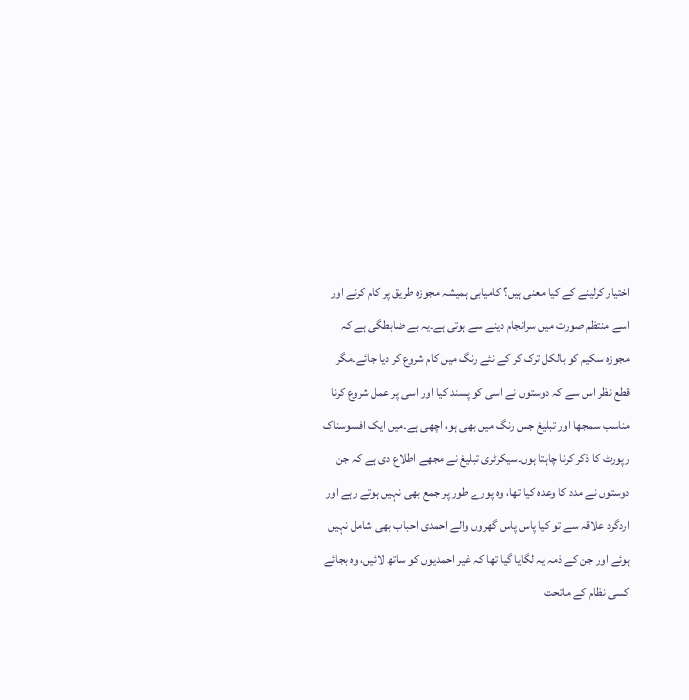اختیار کرلینے کے کیا معنی ہیں؟ کامیابی ہمیشہ مجوزہ طریق پر کام کرنے اور اسے منتظم صورت میں سرانجام دینے سے ہوتی ہے۔یہ بے ضابطگی ہے کہ مجوزہ سکیم کو بالکل ترک کر کے نئے رنگ میں کام شروع کر دیا جائے۔مگر قطع نظر اس سے کہ دوستوں نے اسی کو پسند کیا اور اسی پر عمل شروع کرنا مناسب سمجھا اور تبلیغ جس رنگ میں بھی ہو، اچھی ہے۔میں ایک افسوسناک رپورٹ کا ذکر کرنا چاہتا ہوں۔سیکرٹری تبلیغ نے مجھے اطلاع دی ہے کہ جن دوستوں نے مدد کا وعدہ کیا تھا، وہ پورے طور پر جمع بھی نہیں ہوتے رہے اور اردگرد علاقہ سے تو کیا پاس پاس گھروں والے احمدی احباب بھی شامل نہیں ہوئے اور جن کے ذمہ یہ لگایا گیا تھا کہ غیر احمدیوں کو ساتھ لائیں، وہ بجائے کسی نظام کے ماتحت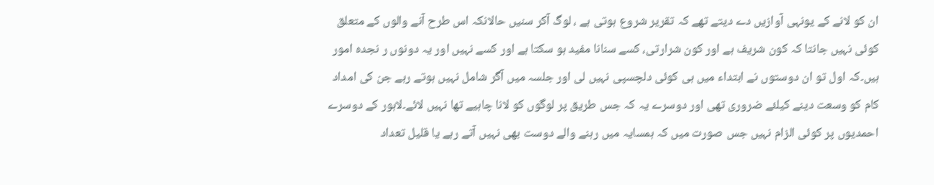ان کو لانے کے یونہی آوازیں دے دیتے تھے کہ تقریر شروع ہوتی ہے ، لوگ آکر سنیں حالانکہ اس طرح آنے والوں کے متعلق کوئی نہیں جانتا کہ کون شریف ہے اور کون شرارتی، کسے سنانا مفید ہو سکتا ہے اور کسے نہیں اور یہ دونوں ر نجدہ امور ہیں۔کہ اول تو ان دوستوں نے ابتداء میں ہی کوئی دلچسپی نہیں لی اور جلسہ میں آگر شامل نہیں ہوتے رہے جن کی امداد کام کو وسعت دینے کیلئے ضروری تھی اور دوسرے یہ کہ جس طریق پر لوگوں کو لانا چاہیے تھا نہیں لائے۔لاہور کے دوسرے احمدیوں پر کوئی الزام نہیں جس صورت میں کہ ہمسایہ میں رہنے والے دوست بھی نہیں آتے رہے یا قلیل تعداد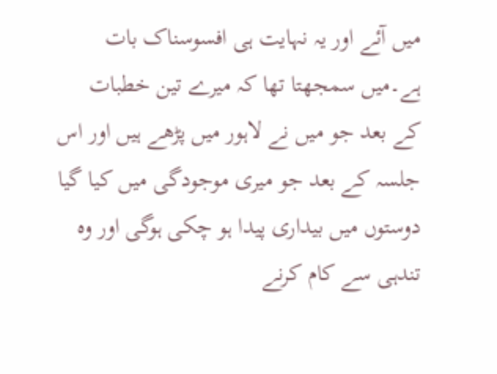میں آئے اور یہ نہایت ہی افسوسناک بات ہے۔میں سمجھتا تھا کہ میرے تین خطبات کے بعد جو میں نے لاہور میں پڑھے ہیں اور اس جلسہ کے بعد جو میری موجودگی میں کیا گیا دوستوں میں بیداری پیدا ہو چکی ہوگی اور وہ تندہی سے کام کرنے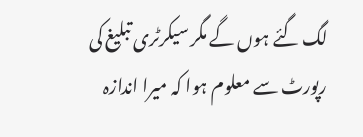لگ گئے ہوں گے مگر سیکرٹری تبلیغ کی رپورٹ سے معلوم ہوا کہ میرا اندازہ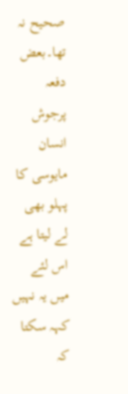صحیح نہ تھا۔بعض دفعہ پرجوش انسان مایوسی کا پہلو بھی لے لیتا ہے اس لئے میں یہ نہیں کہہ سکتا کہ